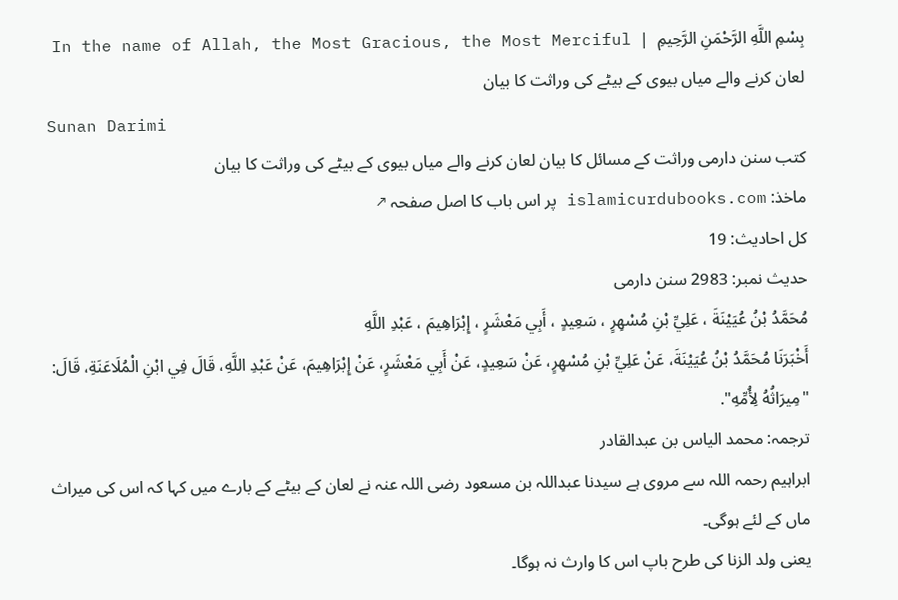بِسْمِ اللَّهِ الرَّحْمَنِ الرَّحِيمِ  |  In the name of Allah, the Most Gracious, the Most Merciful
لعان کرنے والے میاں بیوی کے بیٹے کی وراثت کا بیان
Sunan Darimi
کتب سنن دارمی وراثت کے مسائل کا بیان لعان کرنے والے میاں بیوی کے بیٹے کی وراثت کا بیان
ماخذ: islamicurdubooks.com پر اس باب کا اصل صفحہ ↗
کل احادیث: 19
حدیث نمبر: 2983 سنن دارمی
مُحَمَّدُ بْنُ عُيَيْنَةَ ، عَلِيِّ بْنِ مُسْهِرٍ ، سَعِيدٍ ، أَبِي مَعْشَرٍ ، إِبْرَاهِيمَ ، عَبْدِ اللَّهِ
أَخْبَرَنَا مُحَمَّدُ بْنُ عُيَيْنَةَ، عَنْ عَلِيِّ بْنِ مُسْهِرٍ، عَنْ سَعِيدٍ، عَنْ أَبِي مَعْشَرٍ، عَنْ إِبْرَاهِيمَ، عَنْ عَبْدِ اللَّهِ، قَالَ فِي ابْنِ الْمُلَاعَنَةِ، قَالَ: "مِيرَاثُهُ لِأُمِّهِ".
ترجمہ: محمد الیاس بن عبدالقادر
ابراہیم رحمہ اللہ سے مروی ہے سیدنا عبداللہ بن مسعود رضی اللہ عنہ نے لعان کے بیٹے کے بارے میں کہا کہ اس کی میراث ماں کے لئے ہوگی۔
یعنی ولد الزنا کی طرح باپ اس کا وارث نہ ہوگا۔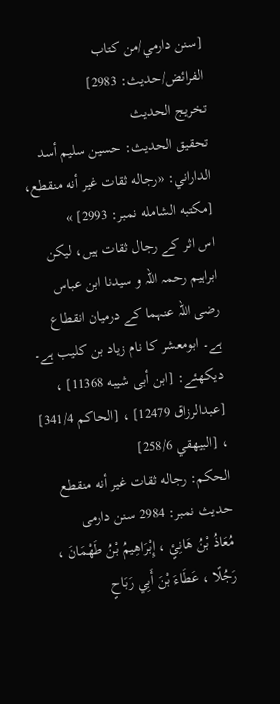[سنن دارمي/من كتاب الفرائض/حدیث: 2983]
تخریج الحدیث
تحقيق الحديث: حسين سليم أسد الداراني: «رجاله ثقات غير أنه منقطع، [مكتبه الشامله نمبر: 2993] »
اس اثر کے رجال ثقات ہیں، لیکن ابراہیم رحمہ اللہ و سیدنا ابن عباس رضی اللہ عنہما کے درمیان انقطاع ہے۔ ابومعشر کا نام زیاد بن کلیب ہے۔ دیکھئے: [ابن أبى شيبه 11368] ، [عبدالرزاق 12479] ، [الحاكم 341/4] ، [البيهقي 258/6]
الحكم: رجاله ثقات غير أنه منقطع
حدیث نمبر: 2984 سنن دارمی
مُعَاذُ بْنُ هَانِئٍ ، إِبْرَاهِيمُ بْنُ طَهْمَانَ ، رَجُلًا ، عَطَاءَ بْنَ أَبِي رَبَاحٍ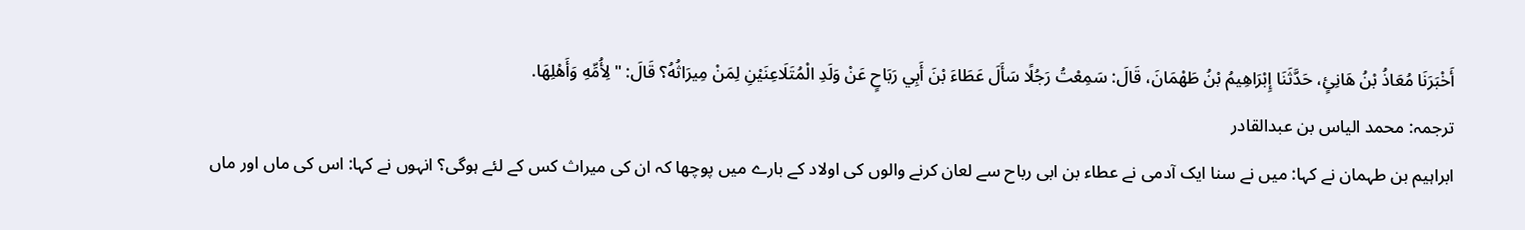أَخْبَرَنَا مُعَاذُ بْنُ هَانِئٍ، حَدَّثَنَا إِبْرَاهِيمُ بْنُ طَهْمَانَ، قَالَ: سَمِعْتُ رَجُلًا سَأَلَ عَطَاءَ بْنَ أَبِي رَبَاحٍ عَنْ وَلَدِ الْمُتَلَاعِنَيْنِ لِمَنْ مِيرَاثُهُ؟ قَالَ: "لِأُمِّهِ وَأَهْلِهَا.
ترجمہ: محمد الیاس بن عبدالقادر
ابراہیم بن طہمان نے کہا: میں نے سنا ایک آدمی نے عطاء بن ابی رباح سے لعان کرنے والوں کی اولاد کے بارے میں پوچھا کہ ان کی میراث کس کے لئے ہوگی؟ انہوں نے کہا: اس کی ماں اور ماں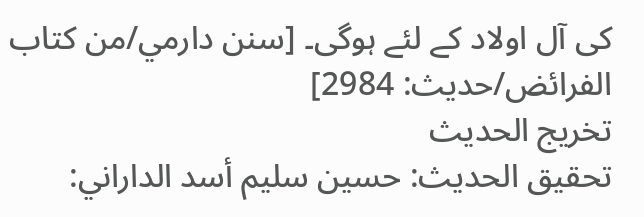کی آل اولاد کے لئے ہوگی۔ [سنن دارمي/من كتاب الفرائض/حدیث: 2984]
تخریج الحدیث
تحقيق الحديث: حسين سليم أسد الداراني: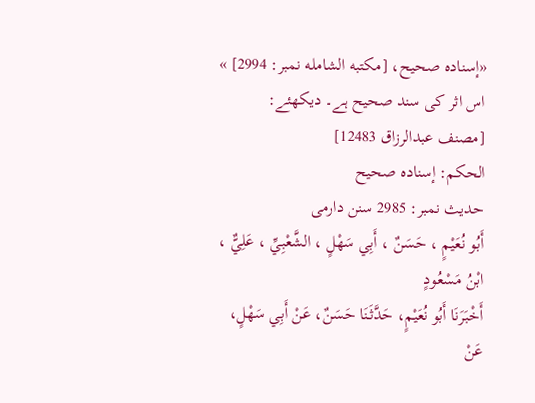«إسناده صحيح، [مكتبه الشامله نمبر: 2994] »
اس اثر کی سند صحیح ہے۔ دیکھئے: [مصنف عبدالرزاق 12483]
الحكم: إسناده صحيح
حدیث نمبر: 2985 سنن دارمی
أَبُو نُعَيْمٍ ، حَسَنٌ ، أَبِي سَهْلٍ ، الشَّعْبِيِّ ، عَلِيٌّ ، ابْنُ مَسْعُودٍ
أَخْبَرَنَا أَبُو نُعَيْمٍ، حَدَّثَنَا حَسَنٌ، عَنْ أَبِي سَهْلٍ، عَنْ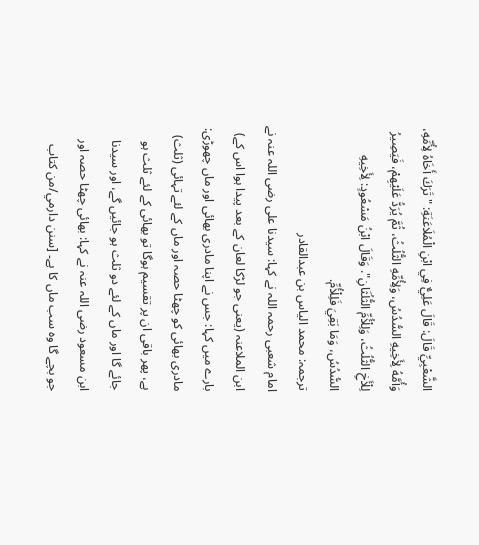الشَّعْبِيِّ قَالَ: قَالَ عَلِيٌّ فِي ابْنِ الْمُلَاعَنَةِ: "تَرَكَ أَخَاهُ لِأُمِّهِ، وَأُمَّهُ لِأَخِيهِ السُّدُسُ، وَلِأُمِّهِ الثُّلُثُ، ثُمَّ يُرَدُّ عَلَيْهِمْ، فَيَصِيرُ لِلْأَخِ الثُّلُثُ، وَلِلْأُمِّ الثُّلُثَانِ". وَقَالَ ابْنُ مَسْعُودٍ: لِأَخِيهِ السُّدُسُ، وَمَا بَقِيَ فَلِلْأُمِّ.
ترجمہ: محمد الیاس بن عبدالقادر
امام شعبی رحمہ اللہ نے کہا: سیدنا علی رضی اللہ عنہ نے ابن الملاعنہ (یعنی جو لڑکا لعان کے بعد پیدا ہوا اس کے) بارے میں کہا: جس نے اپنا مادری بھائی اور ماں چھوڑی: مادری بھائی کو چھٹا حصہ اور ماں کے لئے تہائی (ثلث) ہے، پھر باقی ان پر تقسیم ہوگا تو بھائی کے لئے ثلث ہو جائے گا اور ماں کے لئے دو ثلث ہو جائیں گے، اور سیدنا ابن مسعود رضی اللہ عنہ نے کہا: بھائی چھٹا حصہ اور جو بچے گا وہ سب ماں کا ہے۔ [سنن دارمي/من كتاب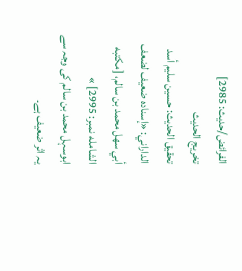الفرائض/حدیث: 2985]
تخریج الحدیث
تحقيق الحديث: حسين سليم أسد الداراني: «إسناده ضعيف لضعف أبي سهل محمد بن سالم، [مكتبه الشامله نمبر: 2995] »
ابوسہل محمد بن سالم کی وجہ سے یہ اثر ضعیف ہے۔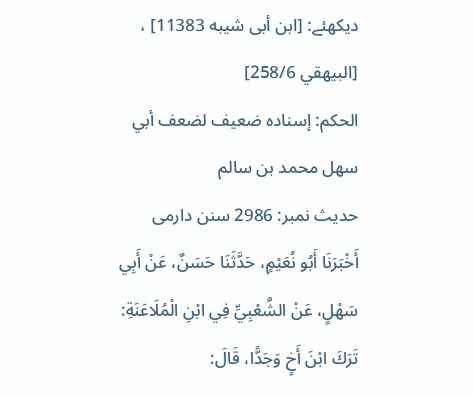دیکھئے: [ابن أبى شيبه 11383] ، [البيهقي 258/6]
الحكم: إسناده ضعيف لضعف أبي سهل محمد بن سالم
حدیث نمبر: 2986 سنن دارمی
أَخْبَرَنَا أَبُو نُعَيْمٍ، حَدَّثَنَا حَسَنٌ، عَنْ أَبِي سَهْلٍ، عَنْ الشَّعْبِيِّ فِي ابْنِ الْمُلَاعَنَةِ: تَرَكَ ابْنَ أَخٍ وَجَدًّا، قَالَ: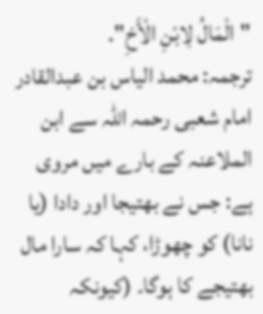"الْمَالُ لِابْنِ الْأَخِ".
ترجمہ: محمد الیاس بن عبدالقادر
امام شعبی رحمہ اللہ سے ابن الملاعنہ کے بارے میں مروی ہے: جس نے بھتیجا اور دادا (یا نانا) کو چھوڑا، کہا کہ سارا مال بھتیجے کا ہوگا۔ (کیونکہ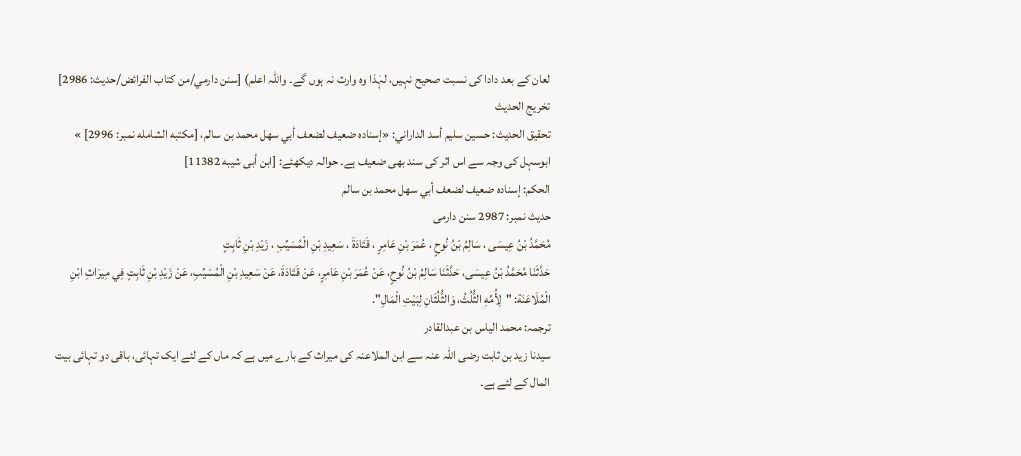لعان کے بعد دادا کی نسبت صحیح نہیں، لہٰذا وہ وارث نہ ہوں گے۔ واللہ اعلم) [سنن دارمي/من كتاب الفرائض/حدیث: 2986]
تخریج الحدیث
تحقيق الحديث: حسين سليم أسد الداراني: «إسناده ضعيف لضعف أبي سهل محمد بن سالم، [مكتبه الشامله نمبر: 2996] »
ابوسہل کی وجہ سے اس اثر کی سند بھی ضعیف ہے۔ حوالہ دیکھئے: [ابن أبى شيبه 11382]
الحكم: إسناده ضعيف لضعف أبي سهل محمد بن سالم
حدیث نمبر: 2987 سنن دارمی
مُحَمَّدُ بْنُ عِيسَى ، سَالِمُ بْنُ نُوحٍ ، عُمَرَ بْنِ عَامِرٍ ، قَتَادَةَ ، سَعِيدِ بْنِ الْمُسَيِّبِ ، زَيْدِ بْنِ ثَابِتٍ
حَدَّثَنَا مُحَمَّدُ بْنُ عِيسَى، حَدَّثَنَا سَالِمُ بْنُ نُوحٍ، عَنْ عُمَرَ بْنِ عَامِرٍ، عَنْ قَتَادَةَ، عَنْ سَعِيدِ بْنِ الْمُسَيِّبِ، عَنْ زَيْدِ بْنِ ثَابِتٍ فِي مِيرَاثِ ابْنِ الْمُلَاعَنَة: "لِأُمِّهِ الثُّلُثُ، وَالثُّلُثَانِ لِبَيْتِ الْمَالِ".
ترجمہ: محمد الیاس بن عبدالقادر
سیدنا زید بن ثابت رضی اللہ عنہ سے ابن الملاعنہ کی میراث کے بارے میں ہے کہ ماں کے لئے ایک تہائی، باقی دو تہائی بیت المال کے لئے ہے۔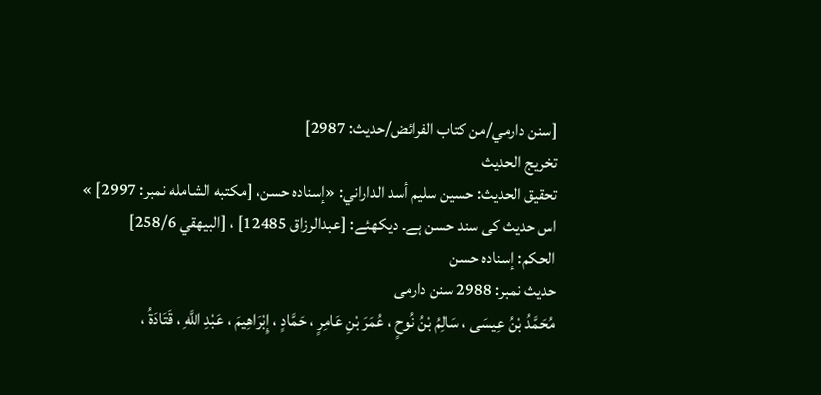[سنن دارمي/من كتاب الفرائض/حدیث: 2987]
تخریج الحدیث
تحقيق الحديث: حسين سليم أسد الداراني: «إسناده حسن، [مكتبه الشامله نمبر: 2997] »
اس حدیث کی سند حسن ہے۔ دیکھئے: [عبدالرزاق 12485] ، [البيهقي 258/6]
الحكم: إسناده حسن
حدیث نمبر: 2988 سنن دارمی
مُحَمَّدُ بْنُ عِيسَى ، سَالِمُ بْنُ نُوحٍ ، عُمَرَ بْنِ عَامِرٍ ، حَمَّادٍ ، إِبْرَاهِيمَ ، عَبْدِ اللَّهِ ، قَتَادَةُ ،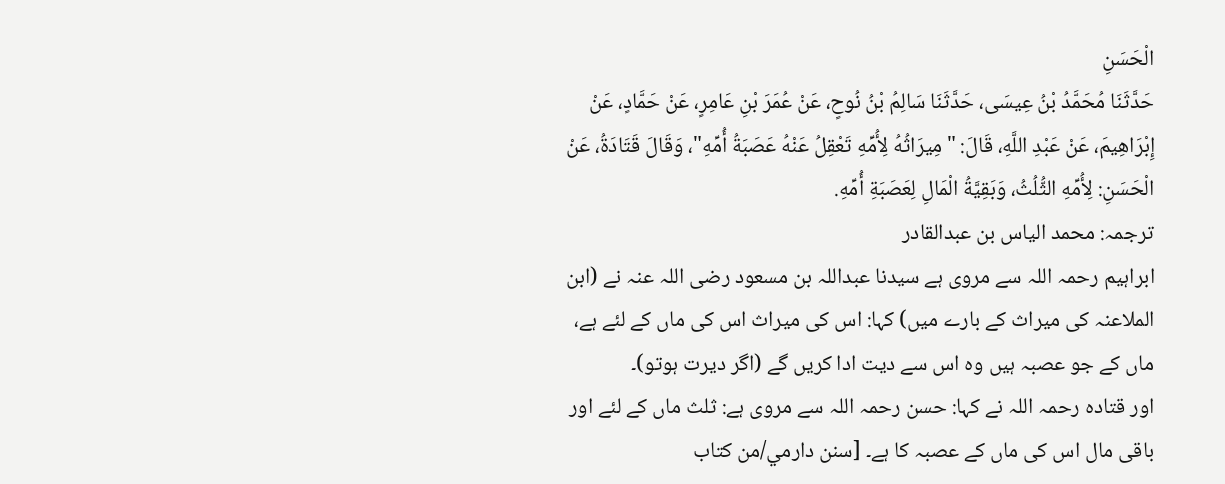الْحَسَنِ
حَدَّثَنَا مُحَمَّدُ بْنُ عِيسَى، حَدَّثَنَا سَالِمُ بْنُ نُوحٍ، عَنْ عُمَرَ بْنِ عَامِرٍ، عَنْ حَمَّادٍ، عَنْ إِبْرَاهِيمَ، عَنْ عَبْدِ اللَّهِ، قَالَ: "مِيرَاثُهُ لِأُمِّهِ تَعْقِلُ عَنْهُ عَصَبَةُ أُمِّهِ"، وَقَالَ قَتَادَةُ، عَنْ الْحَسَنِ: لِأُمِّهِ الثُّلُثُ، وَبَقِيَّةُ الْمَالِ لِعَصَبَةِ أُمِّهِ.
ترجمہ: محمد الیاس بن عبدالقادر
ابراہیم رحمہ اللہ سے مروی ہے سیدنا عبداللہ بن مسعود رضی اللہ عنہ نے (ابن الملاعنہ کی میراث کے بارے میں) کہا: اس کی میراث اس کی ماں کے لئے ہے، ماں کے جو عصبہ ہیں وہ اس سے دیت ادا کریں گے (اگر دیرت ہوتو)۔
اور قتاده رحمہ اللہ نے کہا: حسن رحمہ اللہ سے مروی ہے: ثلث ماں کے لئے اور باقی مال اس کی ماں کے عصبہ کا ہے۔ [سنن دارمي/من كتاب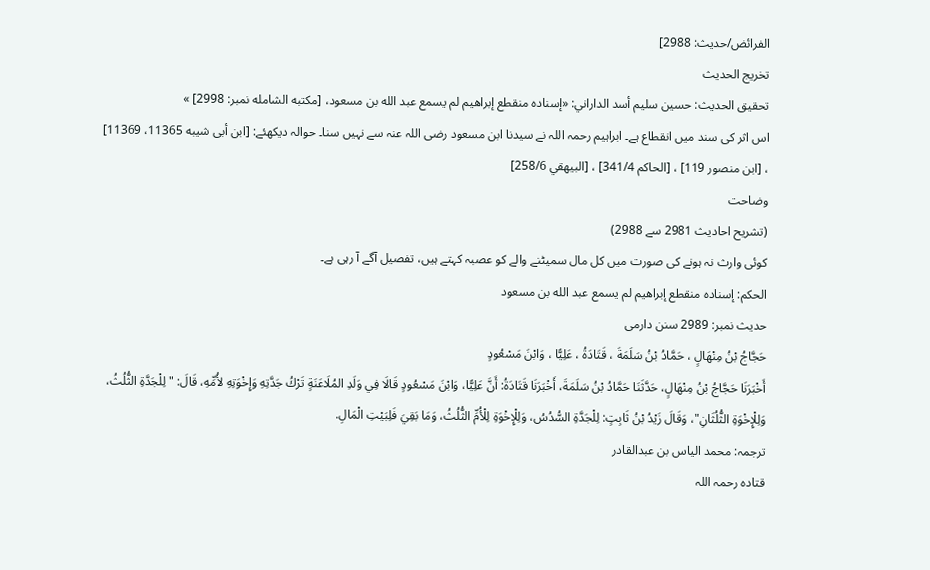الفرائض/حدیث: 2988]
تخریج الحدیث
تحقيق الحديث: حسين سليم أسد الداراني: «إسناده منقطع إبراهيم لم يسمع عبد الله بن مسعود، [مكتبه الشامله نمبر: 2998] »
اس اثر کی سند میں انقطاع ہے۔ ابراہیم رحمہ اللہ نے سیدنا ابن مسعود رضی اللہ عنہ سے نہیں سنا۔ حوالہ دیکھئے: [ابن أبى شيبه 11365، 11369] ، [ابن منصور 119] ، [الحاكم 341/4] ، [البيهقي 258/6]
وضاحت
(تشریح احادیث 2981 سے 2988)
کوئی وارث نہ ہونے کی صورت میں کل مال سمیٹنے والے کو عصبہ کہتے ہیں، تفصیل آگے آ رہی ہے۔
الحكم: إسناده منقطع إبراهيم لم يسمع عبد الله بن مسعود
حدیث نمبر: 2989 سنن دارمی
حَجَّاجُ بْنُ مِنْهَالٍ ، حَمَّادُ بْنُ سَلَمَةَ ، قَتَادَةُ ، عَلِيًّا ، وَابْنَ مَسْعُودٍ
أَخْبَرَنَا حَجَّاجُ بْنُ مِنْهَالٍ، حَدَّثَنَا حَمَّادُ بْنُ سَلَمَةَ، أَخْبَرَنَا قَتَادَةُ: أَنَّ عَلِيًّا، وَابْنَ مَسْعُودٍ قَالَا فِي وَلَدِ المُلَاعَنَةٍ تَرْكُ جَدَّتِهِ وَإِخْوَتِهِ لأُمِّهِ، قَالَ: "لِلْجَدَّةِ الثُّلُثُ، وَلِلْإِخْوَةِ الثُّلُثَانِ"، وَقَالَ زَيْدُ بْنُ ثَابِتٍ: لِلْجَدَّةِ السُّدُسُ، وَلِلْإِخْوَةِ لِلْأُمِّ الثُّلُثُ، وَمَا بَقِيَ فَلِبَيْتِ الْمَالِ.
ترجمہ: محمد الیاس بن عبدالقادر
قتاده رحمہ اللہ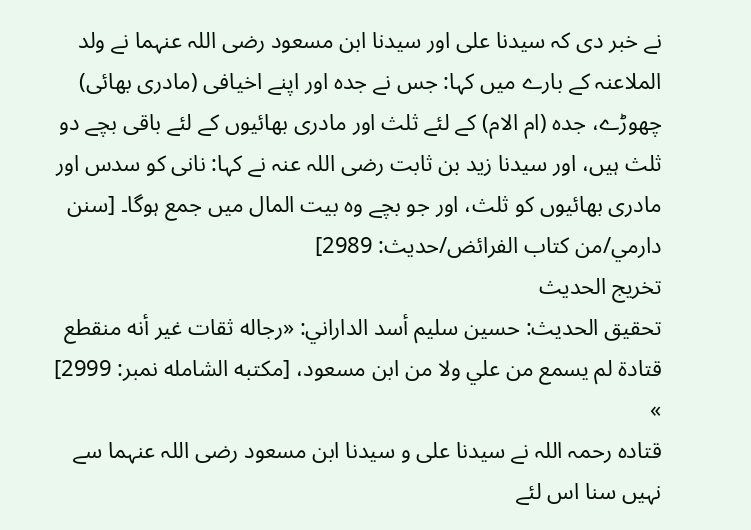نے خبر دی کہ سیدنا علی اور سیدنا ابن مسعود رضی اللہ عنہما نے ولد الملاعنہ کے بارے میں کہا: جس نے جدہ اور اپنے اخیافی (مادری بھائی) چھوڑے، جدہ (ام الام) کے لئے ثلث اور مادری بھائیوں کے لئے باقی بچے دو ثلث ہیں، اور سیدنا زید بن ثابت رضی اللہ عنہ نے کہا: نانی کو سدس اور مادری بھائیوں کو ثلث، اور جو بچے وہ بیت المال میں جمع ہوگا۔ [سنن دارمي/من كتاب الفرائض/حدیث: 2989]
تخریج الحدیث
تحقيق الحديث: حسين سليم أسد الداراني: «رجاله ثقات غير أنه منقطع قتادة لم يسمع من علي ولا من ابن مسعود، [مكتبه الشامله نمبر: 2999] »
قتادہ رحمہ اللہ نے سیدنا علی و سیدنا ابن مسعود رضی اللہ عنہما سے نہیں سنا اس لئے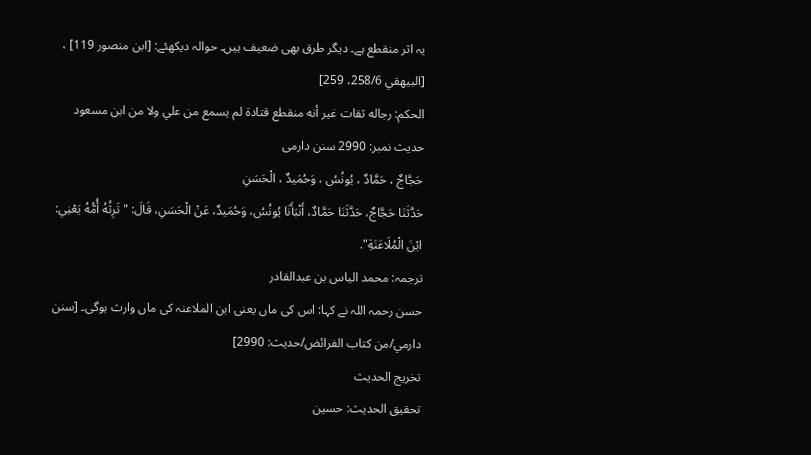یہ اثر منقطع ہے۔ دیگر طرق بھی ضعیف ہیں۔ حوالہ دیکھئے: [ابن منصور 119] ، [البيهقي 258/6، 259]
الحكم: رجاله ثقات غير أنه منقطع قتادة لم يسمع من علي ولا من ابن مسعود
حدیث نمبر: 2990 سنن دارمی
حَجَّاجٌ ، حَمَّادٌ ، يُونُسُ ، وَحُمَيدٌ ، الْحَسَنِ
حَدَّثَنَا حَجَّاجٌ، حَدَّثَنَا حَمَّادٌ، أَنْبَأَنَا يُونُسُ، وَحُمَيدٌ، عَنْ الْحَسَنِ، قَالَ: "تَرِثُهُ أُمُّهُ يَعْنِي: ابْنَ الْمُلَاعَنَةِ".
ترجمہ: محمد الیاس بن عبدالقادر
حسن رحمہ اللہ نے کہا: اس کی ماں یعنی ابن الملاعنہ کی ماں وارث ہوگی۔ [سنن دارمي/من كتاب الفرائض/حدیث: 2990]
تخریج الحدیث
تحقيق الحديث: حسين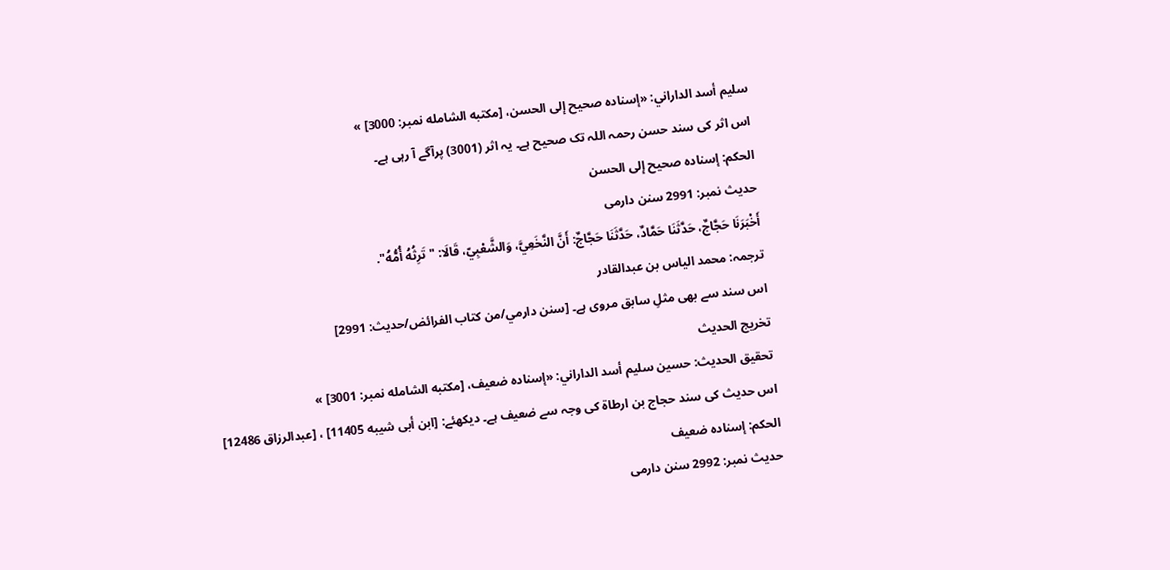سليم أسد الداراني: «إسناده صحيح إلى الحسن، [مكتبه الشامله نمبر: 3000] »
اس اثر کی سند حسن رحمہ اللہ تک صحیح ہے۔ یہ اثر (3001) پرآگے آ رہی ہے۔
الحكم: إسناده صحيح إلى الحسن
حدیث نمبر: 2991 سنن دارمی
أَخْبَرَنَا حَجَّاجٌ، حَدَّثَنَا حَمَّادٌ، حَدَّثَنَا حَجَّاجٌ: أَنَّ النَّخَعِيَّ، وَالشَّعْبِيّ، قَالَا: "تَرِثُهُ أُمُّهُ".
ترجمہ: محمد الیاس بن عبدالقادر
اس سند سے بھی مثلِ سابق مروی ہے۔ [سنن دارمي/من كتاب الفرائض/حدیث: 2991]
تخریج الحدیث
تحقيق الحديث: حسين سليم أسد الداراني: «إسناده ضعيف، [مكتبه الشامله نمبر: 3001] »
اس حدیث کی سند حجاج بن ارطاة کی وجہ سے ضعیف ہے۔ دیکھئے: [ابن أبى شيبه 11405] ، [عبدالرزاق 12486]
الحكم: إسناده ضعيف
حدیث نمبر: 2992 سنن دارمی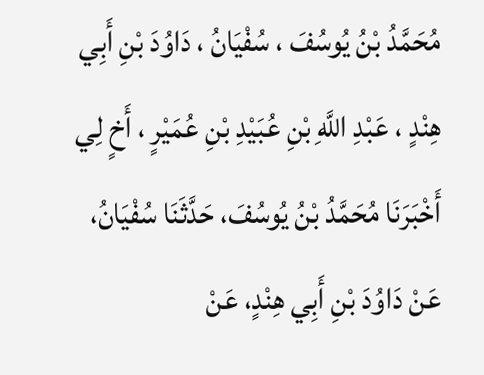مُحَمَّدُ بْنُ يُوسُفَ ، سُفْيَانُ ، دَاوُدَ بْنِ أَبِي هِنْدٍ ، عَبْدِ اللَّهِ بْنِ عُبَيْدِ بْنِ عُمَيْرٍ ، أَخٍ لِي
أَخْبَرَنَا مُحَمَّدُ بْنُ يُوسُفَ، حَدَّثَنَا سُفْيَانُ، عَنْ دَاوُدَ بْنِ أَبِي هِنْدٍ، عَنْ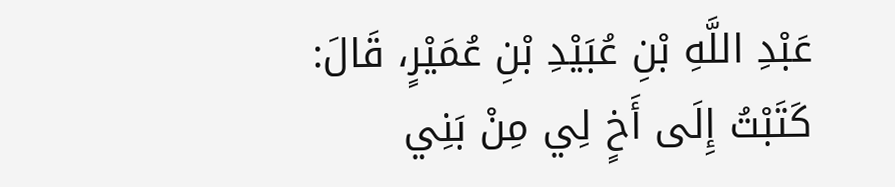عَبْدِ اللَّهِ بْنِ عُبَيْدِ بْنِ عُمَيْرٍ، قَالَ: كَتَبْتُ إِلَى أَخٍ لِي مِنْ بَنِي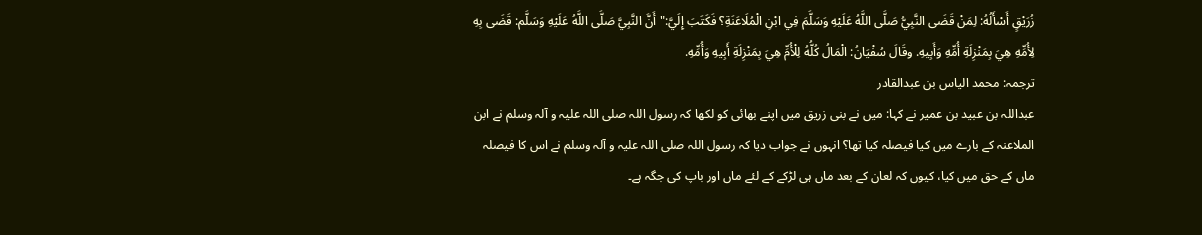زُرَيْقٍ أَسْأَلُهُ: لِمَنْ قَضَى النَّبِيُّ صَلَّى اللَّهُ عَلَيْهِ وَسَلَّمَ فِي ابْنِ الْمُلَاعَنَةِ؟ فَكَتَبَ إِلَيَّ:"أَنَّ النَّبِيَّ صَلَّى اللَّهُ عَلَيْهِ وَسَلَّم: قَضَى بِهِ لِأُمِّهِ هِيَ بِمَنْزِلَةِ أُمِّهِ وَأَبِيهِ. وقَالَ سُفْيَانُ: الْمَالُ كُلُّهُ لِلْأُمِّ هِيَ بِمَنْزِلَةِ أَبِيهِ وَأُمِّهِ.
ترجمہ: محمد الیاس بن عبدالقادر
عبداللہ بن عبيد بن عمیر نے کہا: میں نے بنی زریق میں اپنے بھائی کو لکھا کہ رسول اللہ صلی اللہ علیہ و آلہ وسلم نے ابن الملاعنہ کے بارے میں کیا فیصلہ کیا تھا؟ انہوں نے جواب دیا کہ رسول اللہ صلی اللہ علیہ و آلہ وسلم نے اس کا فیصلہ ماں کے حق میں کیا، کیوں کہ لعان کے بعد ماں ہی لڑکے کے لئے ماں اور باپ کی جگہ ہے۔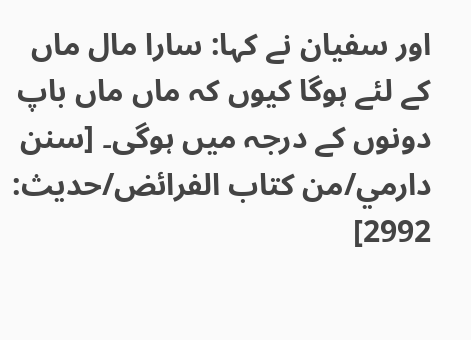اور سفیان نے کہا: سارا مال ماں کے لئے ہوگا کیوں کہ ماں ماں باپ دونوں کے درجہ میں ہوگی۔ [سنن دارمي/من كتاب الفرائض/حدیث: 2992]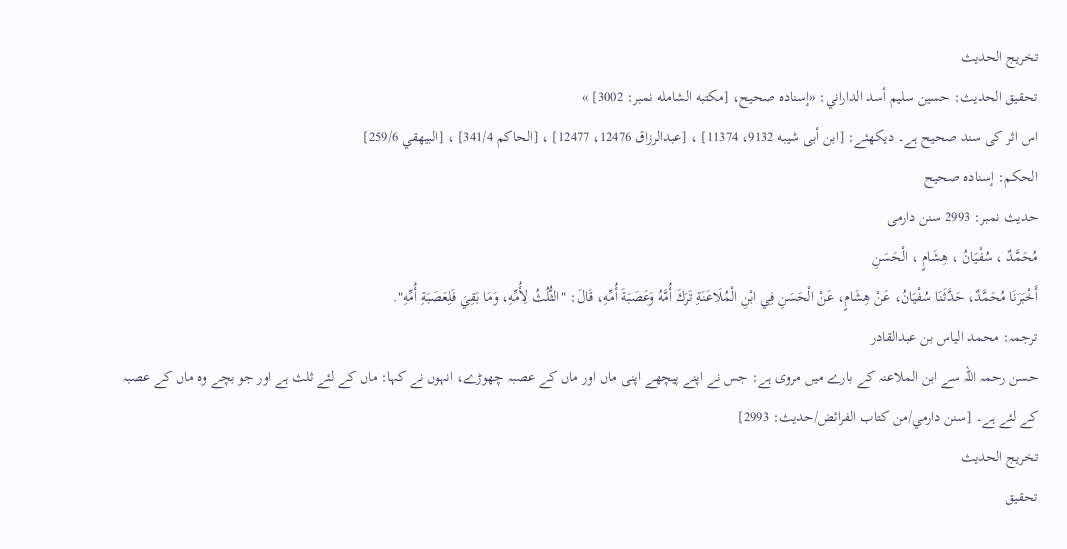تخریج الحدیث
تحقيق الحديث: حسين سليم أسد الداراني: «إسناده صحيح، [مكتبه الشامله نمبر: 3002] »
اس اثر کی سند صحیح ہے۔ دیکھئے: [ابن أبى شيبه 9132، 11374] ، [عبدالرزاق 12476، 12477] ، [الحاكم 341/4] ، [البيهقي 259/6]
الحكم: إسناده صحيح
حدیث نمبر: 2993 سنن دارمی
مُحَمَّدٌ ، سُفْيَانُ ، هِشَامٍ ، الْحَسَنِ
أَخْبَرَنَا مُحَمَّدٌ، حَدَّثَنَا سُفْيَانُ، عَنْ هِشَامٍ، عَنْ الْحَسَنِ فِي ابْنِ الْمُلَاعَنَةِ تَرَكَ أُمَّهُ وَعَصَبَةَ أُمِّهِ، قَالَ: "الثُّلُثُ لِأُمِّهِ، وَمَا بَقِيَ فَلِعَصَبَةِ أُمِّهِ".
ترجمہ: محمد الیاس بن عبدالقادر
حسن رحمہ اللہ سے ابن الملاعنہ کے بارے میں مروی ہے: جس نے اپنے پیچھے اپنی ماں اور ماں کے عصبہ چھوڑے، انہوں نے کہا: ماں کے لئے ثلث ہے اور جو بچے وہ ماں کے عصبہ کے لئے ہے۔ [سنن دارمي/من كتاب الفرائض/حدیث: 2993]
تخریج الحدیث
تحقيق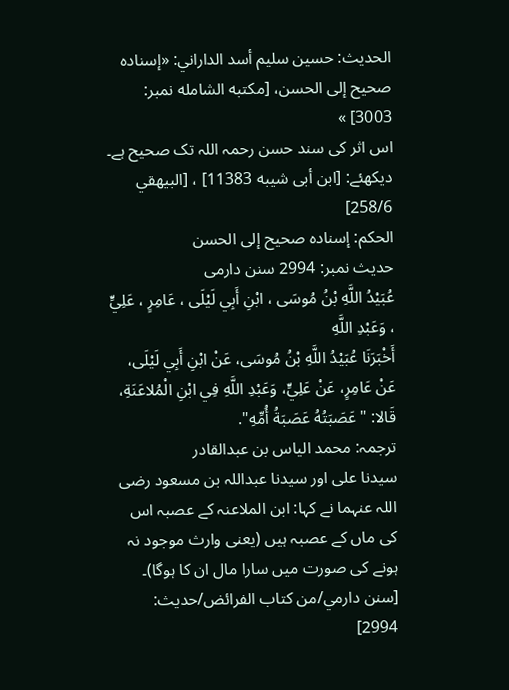الحديث: حسين سليم أسد الداراني: «إسناده صحيح إلى الحسن، [مكتبه الشامله نمبر: 3003] »
اس اثر کی سند حسن رحمہ اللہ تک صحیح ہے۔ دیکھئے: [ابن أبى شيبه 11383] ، [البيهقي 258/6]
الحكم: إسناده صحيح إلى الحسن
حدیث نمبر: 2994 سنن دارمی
عُبَيْدُ اللَّهِ بْنُ مُوسَى ، ابْنِ أَبِي لَيْلَى ، عَامِرٍ ، عَلِيٍّ ، وَعَبْدِ اللَّهِ
أَخْبَرَنَا عُبَيْدُ اللَّهِ بْنُ مُوسَى، عَنْ ابْنِ أَبِي لَيْلَى، عَنْ عَامِرٍ، عَنْ عَلِيٍّ، وَعَبْدِ اللَّهِ فِي ابْنِ الْمُلاعَنَةِ، قَالا: "عَصَبَتُهُ عَصَبَةُ أُمِّهِ".
ترجمہ: محمد الیاس بن عبدالقادر
سیدنا علی اور سیدنا عبداللہ بن مسعود رضی اللہ عنہما نے کہا: ابن الملاعنہ کے عصبہ اس کی ماں کے عصبہ ہیں (یعنی وارث موجود نہ ہونے کی صورت میں سارا مال ان کا ہوگا)۔ [سنن دارمي/من كتاب الفرائض/حدیث: 2994]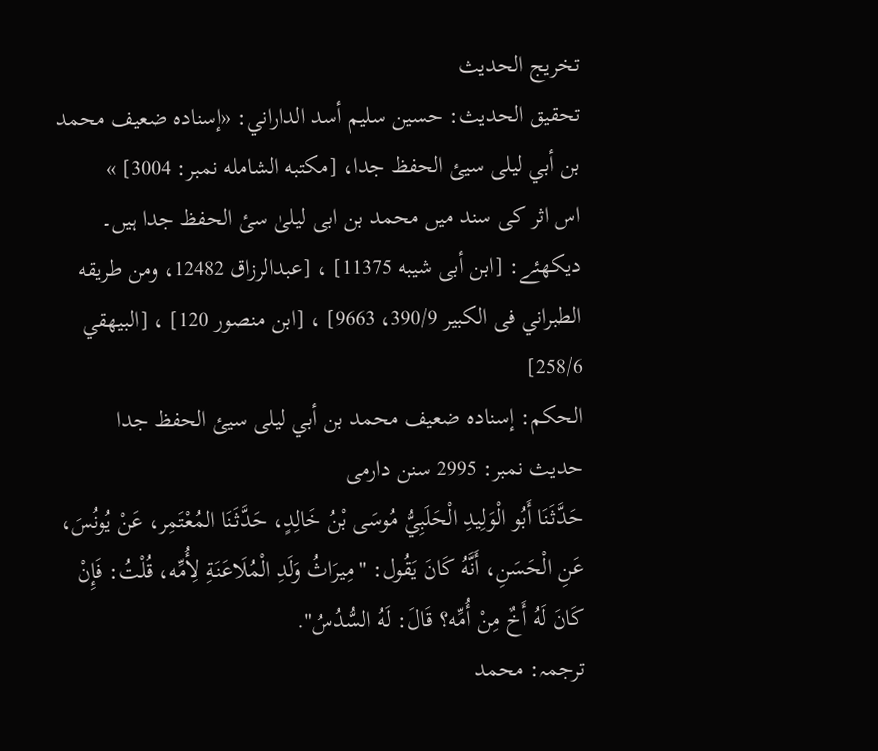تخریج الحدیث
تحقيق الحديث: حسين سليم أسد الداراني: «إسناده ضعيف محمد بن أبي ليلى سيئ الحفظ جدا، [مكتبه الشامله نمبر: 3004] »
اس اثر کی سند میں محمد بن ابی لیلیٰ سیٔ الحفظ جدا ہیں۔ دیکھئے: [ابن أبى شيبه 11375] ، [عبدالرزاق 12482، ومن طريقه الطبراني فى الكبير 390/9، 9663] ، [ابن منصور 120] ، [البيهقي 258/6]
الحكم: إسناده ضعيف محمد بن أبي ليلى سيئ الحفظ جدا
حدیث نمبر: 2995 سنن دارمی
حَدَّثَنَا أَبُو الْوَلِيدِ الْحَلَبِيُّ مُوسَى بْنُ خَالِدٍ، حَدَّثَنَا المُعْتَمِر، عَنْ يُونُسَ، عَنِ الْحَسَنِ، أَنَّهُ كَانَ يَقُول: "مِيرَاثُ وَلَدِ الْمُلَاعَنَةِ لِأُمِّه، قُلْتُ: فَإِنْ كَانَ لَهُ أَخٌ مِنْ أُمِّه؟ قَالَ: لَهُ السُّدُسُ".
ترجمہ: محمد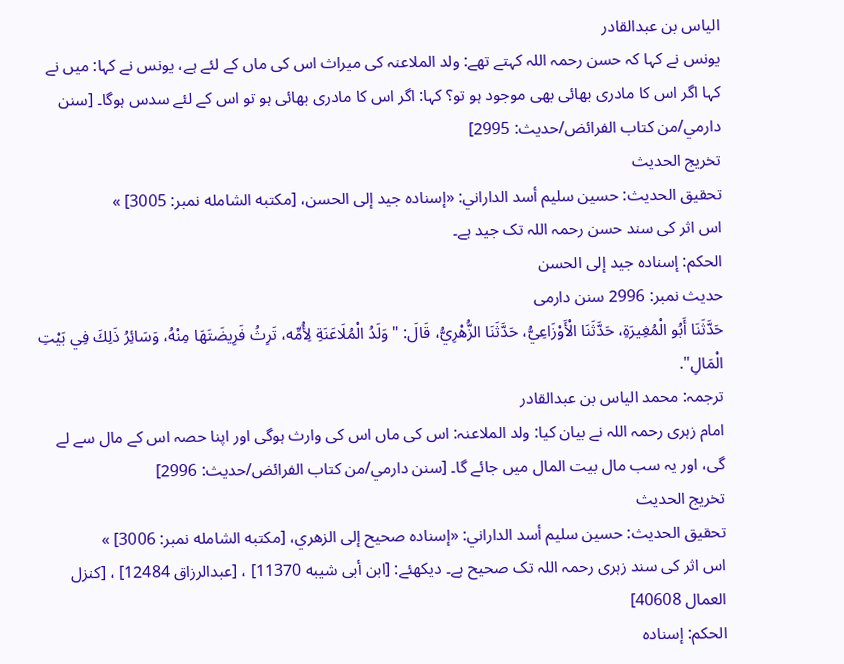الیاس بن عبدالقادر
یونس نے کہا کہ حسن رحمہ اللہ کہتے تھے: ولد الملاعنہ کی میراث اس کی ماں کے لئے ہے، یونس نے کہا: میں نے کہا اگر اس کا مادری بھائی بھی موجود ہو تو؟ کہا: اگر اس کا مادری بھائی ہو تو اس کے لئے سدس ہوگا۔ [سنن دارمي/من كتاب الفرائض/حدیث: 2995]
تخریج الحدیث
تحقيق الحديث: حسين سليم أسد الداراني: «إسناده جيد إلى الحسن، [مكتبه الشامله نمبر: 3005] »
اس اثر کی سند حسن رحمہ اللہ تک جید ہے۔
الحكم: إسناده جيد إلى الحسن
حدیث نمبر: 2996 سنن دارمی
حَدَّثَنَا أَبُو الْمُغِيرَةِ، حَدَّثَنَا الْأَوْزَاعِيُّ، حَدَّثَنَا الزُّهْرِيُّ، قَالَ: "وَلَدُ الْمُلَاعَنَةِ لِأُمِّه، تَرِثُ فَرِيضَتَهَا مِنْهُ، وَسَائِرُ ذَلِكَ فِي بَيْتِ الْمَالِ".
ترجمہ: محمد الیاس بن عبدالقادر
امام زہری رحمہ اللہ نے بیان کیا: ولد الملاعنہ: اس کی ماں اس کی وارث ہوگی اور اپنا حصہ اس کے مال سے لے گی، اور یہ سب مال بیت المال میں جائے گا۔ [سنن دارمي/من كتاب الفرائض/حدیث: 2996]
تخریج الحدیث
تحقيق الحديث: حسين سليم أسد الداراني: «إسناده صحيح إلى الزهري، [مكتبه الشامله نمبر: 3006] »
اس اثر کی سند زہری رحمہ اللہ تک صحیح ہے۔ دیکھئے: [ابن أبى شيبه 11370] ، [عبدالرزاق 12484] ، [كنزل العمال 40608]
الحكم: إسناده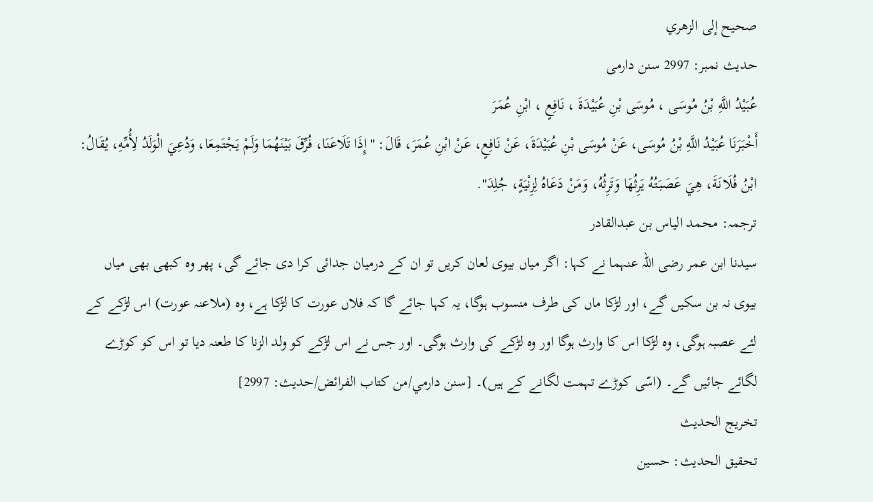صحيح إلى الزهري
حدیث نمبر: 2997 سنن دارمی
عُبَيْدُ اللَّهِ بْنُ مُوسَى ، مُوسَى بْنِ عُبَيْدَةَ ، نَافِعٍ ، ابْنِ عُمَرَ
أَخْبَرَنَا عُبَيْدُ اللَّهِ بْنُ مُوسَى، عَنْ مُوسَى بْنِ عُبَيْدَةَ، عَنْ نَافِعٍ، عَنْ ابْنِ عُمَرَ، قَالَ: "إِذَا تَلَاعَنَا، فُرِّقَ بَيْنَهُمَا وَلَمْ يَجْتَمِعَا، وَدُعِيَ الْوَلَدُ لِأُمِّهِ، يُقَالُ: ابْنُ فُلَانَةَ، هِيَ عَصَبَتُهُ يَرِثُهَا وَتَرِثُهُ، وَمَنْ دَعَاهُ لِزِنْيَةٍ، جُلِدَ".
ترجمہ: محمد الیاس بن عبدالقادر
سیدنا ابن عمر رضی اللہ عنہما نے کہا: اگر میاں بیوی لعان کریں تو ان کے درمیان جدائی کرا دی جائے گی، پھر وہ کبھی بھی میاں بیوی نہ بن سکیں گے، اور لڑکا ماں کی طرف منسوب ہوگا، یہ کہا جائے گا کہ فلاں عورت کا لڑکا ہے، وہ (ملاعنہ عورت) اس لڑکے کے لئے عصبہ ہوگی، وہ لڑکا اس کا وارث ہوگا اور وہ لڑکے کی وارث ہوگی۔ اور جس نے اس لڑکے کو ولد الزنا کا طعنہ دیا تو اس کو کوڑے لگائے جائیں گے۔ (اسّی کوڑے تہمت لگانے کے ہیں)۔ [سنن دارمي/من كتاب الفرائض/حدیث: 2997]
تخریج الحدیث
تحقيق الحديث: حسين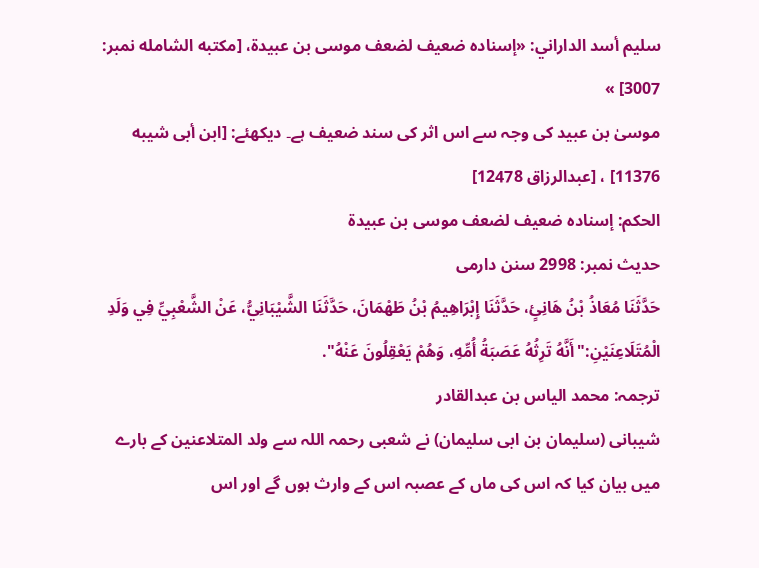سليم أسد الداراني: «إسناده ضعيف لضعف موسى بن عبيدة، [مكتبه الشامله نمبر: 3007] »
موسیٰ بن عبید کی وجہ سے اس اثر کی سند ضعیف ہے۔ دیکھئے: [ابن أبى شيبه 11376] ، [عبدالرزاق 12478]
الحكم: إسناده ضعيف لضعف موسى بن عبيدة
حدیث نمبر: 2998 سنن دارمی
حَدَّثَنَا مُعَاذُ بْنُ هَانِئٍ، حَدَّثَنَا إِبْرَاهِيمُ بْنُ طَهْمَانَ، حَدَّثَنَا الشَّيْبَانِيُّ، عَنْ الشَّعْبِيِّ فِي وَلَدِ الْمُتَلَاعِنَيْنِ:"أَنَّهُ تَرِثُهُ عَصَبَةُ أُمِّهِ، وَهُمْ يَعْقِلُونَ عَنْهُ".
ترجمہ: محمد الیاس بن عبدالقادر
شیبانی (سلیمان بن ابی سلیمان) نے شعبی رحمہ اللہ سے ولد المتلاعنین کے بارے میں بیان کیا کہ اس کی ماں کے عصبہ اس کے وارث ہوں گے اور اس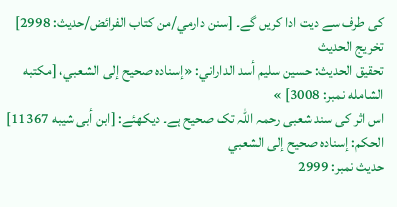کی طرف سے دیت ادا کریں گے۔ [سنن دارمي/من كتاب الفرائض/حدیث: 2998]
تخریج الحدیث
تحقيق الحديث: حسين سليم أسد الداراني: «إسناده صحيح إلى الشعبي، [مكتبه الشامله نمبر: 3008] »
اس اثر کی سند شعبی رحمہ اللہ تک صحیح ہے۔ دیکھئے: [ابن أبى شيبه 11367]
الحكم: إسناده صحيح إلى الشعبي
حدیث نمبر: 2999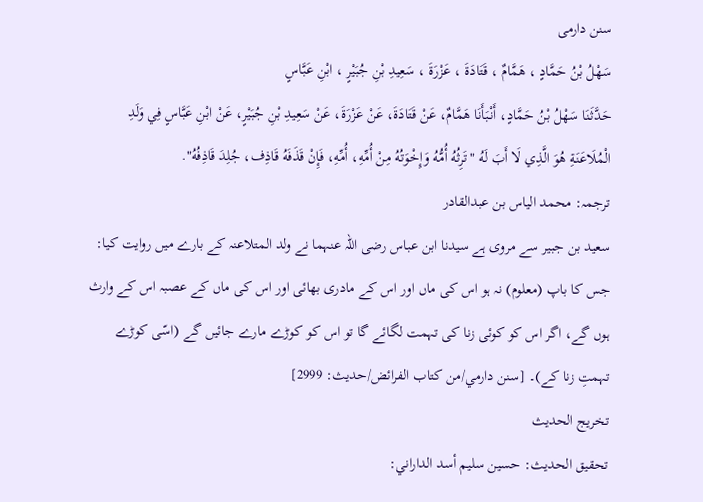سنن دارمی
سَهْلُ بْنُ حَمَّادٍ ، هَمَّامٌ ، قَتَادَةَ ، عَزْرَةَ ، سَعِيدِ بْنِ جُبَيْرٍ ، ابْنِ عَبَّاسٍ
حَدَّثَنَا سَهْلُ بْنُ حَمَّادٍ، أَنْبَأَنَا هَمَّامٌ، عَنْ قَتَادَةَ، عَنْ عَزْرَةَ، عَنْ سَعِيدِ بْنِ جُبَيْرٍ، عَنْ ابْنِ عَبَّاسٍ فِي وَلَدِ الْمُلَاعَنَةِ هُوَ الَّذِي لَا أَبَ لَهُ "تَرِثُهُ أُمُّهُ وَإِخْوَتُهُ مِنْ أُمِّهِ، أُمِّهِ، فَإِنْ قَذَفَهُ قَاذِف، جُلِدَ قَاذِفُهُ".
ترجمہ: محمد الیاس بن عبدالقادر
سعید بن جبیر سے مروی ہے سیدنا ابن عباس رضی اللہ عنہما نے ولد المتلاعنہ کے بارے میں روایت کیا: جس کا باپ (معلوم) نہ ہو اس کی ماں اور اس کے مادری بھائی اور اس کی ماں کے عصبہ اس کے وارث ہوں گے، اگر اس کو کوئی زنا کی تہمت لگائے گا تو اس کو کوڑے مارے جائیں گے (اسّی کوڑے تہمتِ زنا کے)۔ [سنن دارمي/من كتاب الفرائض/حدیث: 2999]
تخریج الحدیث
تحقيق الحديث: حسين سليم أسد الداراني: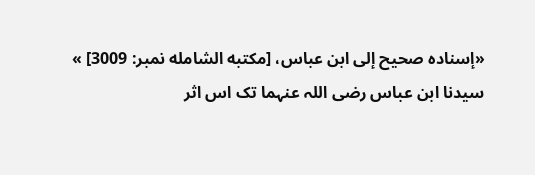«إسناده صحيح إلى ابن عباس، [مكتبه الشامله نمبر: 3009] »
سیدنا ابن عباس رضی اللہ عنہما تک اس اثر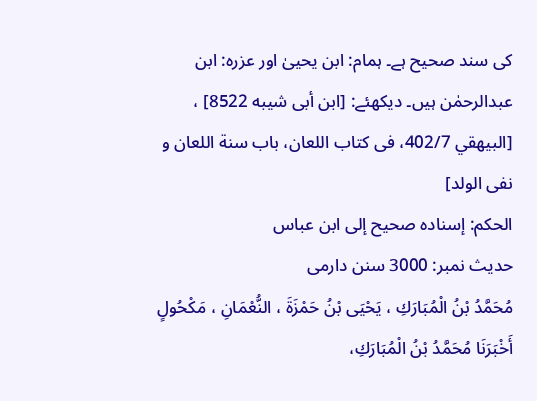کی سند صحیح ہے۔ ہمام: ابن یحییٰ اور عزرہ: ابن عبدالرحمٰن ہیں۔ دیکھئے: [ابن أبى شيبه 8522] ، [البيهقي 402/7، فى كتاب اللعان، باب سنة اللعان و نفى الولد]
الحكم: إسناده صحيح إلى ابن عباس
حدیث نمبر: 3000 سنن دارمی
مُحَمَّدُ بْنُ الْمُبَارَكِ ، يَحْيَى بْنُ حَمْزَةَ ، النُّعْمَانِ ، مَكْحُولٍ
أَخْبَرَنَا مُحَمَّدُ بْنُ الْمُبَارَكِ،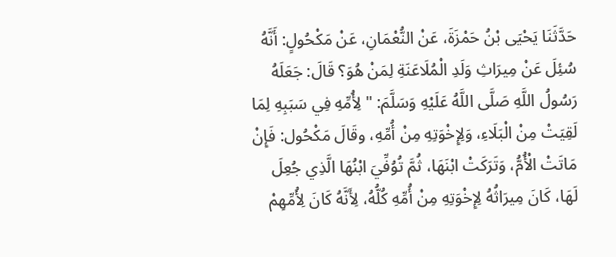حَدَّثَنَا يَحْيَى بْنُ حَمْزَةَ، عَنْ النُّعْمَانِ، عَنْ مَكْحُولٍ: أَنَّهُ سُئِلَ عَنْ مِيرَاثِ وَلَدِ الْمُلَاعَنَةِ لِمَنْ هُوَ؟ قَالَ: جَعَلَهُ رَسُولُ اللَّهِ صَلَّى اللَّهُ عَلَيْهِ وَسَلَّمَ: "لِأُمِّهِ فِي سَبَبِهِ لِمَا لَقِيَتْ مِنْ الْبَلَاءِ، وَلِإِخْوَتِهِ مِنْ أُمِّهِ، وقَالَ مَكْحُول: فَإِنْ مَاتَتْ الْأُمُّ، وَتَرَكَتْ ابْنَهَا، ثُمَّ تُوُفِّيَ ابْنُهَا الَّذِي جُعِلَ لَهَا، كَانَ مِيرَاثُهُ لِإِخْوَتِهِ مِنْ أُمِّهِ كُلُّهُ، لِأَنَّهُ كَانَ لِأُمِّهِمْ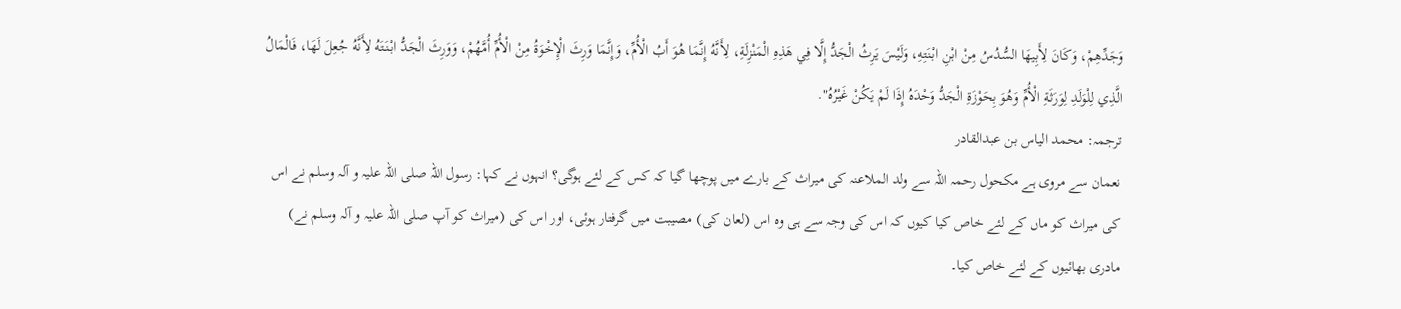وَجَدِّهِمْ، وَكَانَ لِأَبِيهَا السُّدُسُ مِنْ ابْنِ ابْنَتِهِ، وَلَيْسَ يَرِثُ الْجَدُّ إِلَّا فِي هَذِهِ الْمَنْزِلَةِ، لِأَنَّهُ إِنَّمَا هُوَ أَبُ الْأُمِّ، وَإِنَّمَا وَرِثَ الْإِخْوَةُ مِنْ الْأُمِّ أُمَّهُمْ، وَوَرِثَ الْجَدُّ ابْنَتَهُ لِأَنَّهُ جُعِلَ لَهَا، فَالْمَالُ الَّذِي لِلْوَلَدِ لِوَرَثَةِ الْأُمِّ وَهُوَ بِحَوْزَةِ الْجَدُّ وَحْدَهُ إِذَا لَمْ يَكُنْ غَيْرُهُ".
ترجمہ: محمد الیاس بن عبدالقادر
نعمان سے مروی ہے مکحول رحمہ اللہ سے ولد الملاعنہ کی میراث کے بارے میں پوچھا گیا کہ کس کے لئے ہوگی؟ انہوں نے کہا: رسول اللہ صلی اللہ علیہ و آلہ وسلم نے اس کی میراث کو ماں کے لئے خاص کیا کیوں کہ اس کی وجہ سے ہی وہ اس (لعان کی) مصیبت میں گرفتار ہوئی، اور اس کی (میراث کو آپ صلی اللہ علیہ و آلہ وسلم نے) مادری بھائیوں کے لئے خاص کیا۔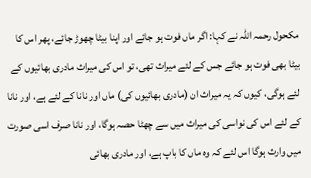مکحول رحمہ اللہ نے کہا: اگر ماں فوت ہو جائے اور اپنا بیٹا چھوڑ جائے، پھر اس کا بیٹا بھی فوت ہو جائے جس کے لئے میراث تھی، تو اس کی میراث مادری بھائیوں کے لئے ہوگی، کیوں کہ یہ میراث ان (مادری بھائیوں کی) ماں اور نانا کے لئے ہے، اور نانا کے لئے اس کی نواسی کی میراث میں سے چھٹا حصہ ہوگا، اور نانا صرف اسی صورت میں وارث ہوگا اس لئے کہ وہ ماں کا باپ ہے، اور مادری بھائی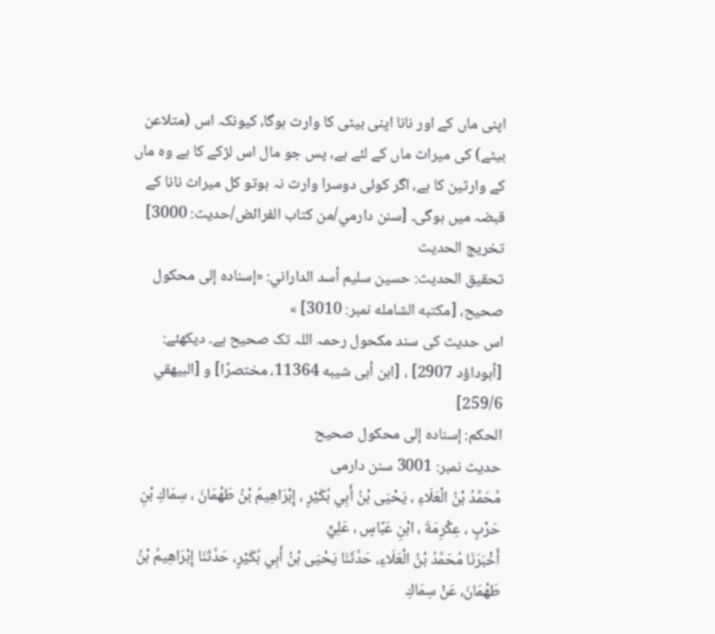اپنی ماں کے اور نانا اپنی بیٹی کا وارث ہوگا، کیونکہ اس (متلاعن بیٹے) کی میراث ماں کے لئے ہے، پس جو مال اس لڑکے کا ہے وہ ماں کے وارثین کا ہے، اگر کوئی دوسرا وارث نہ ہوتو کل میراث نانا کے قبضہ میں ہوگی۔ [سنن دارمي/من كتاب الفرائض/حدیث: 3000]
تخریج الحدیث
تحقيق الحديث: حسين سليم أسد الداراني: «إسناده إلى محكول صحيح، [مكتبه الشامله نمبر: 3010] »
اس حدیث کی سند مکحول رحمہ اللہ تک صحیح ہے۔ دیکھئے: [أبوداؤد 2907] ، [ابن أبى شيبه 11364، مختصرًا] و [البيهقي 259/6]
الحكم: إسناده إلى محكول صحيح
حدیث نمبر: 3001 سنن دارمی
مُحَمَّدُ بْنُ الْعَلَاءِ ، يَحْيَى بْنُ أَبِي بُكَيْرٍ ، إِبْرَاهِيمُ بْنُ طَهْمَانَ ، سِمَاكِ بْنِ حَرْبٍ ، عِكْرِمَةَ ، ابْنِ عَبَّاسٍ ، عَلِيٍّ
أَخْبَرَنَا مُحَمَّدُ بْنُ الْعَلَاءِ، حَدَّثَنَا يَحْيَى بْنُ أَبِي بُكَيْرٍ، حَدَّثَنَا إِبْرَاهِيمُ بْنُ طَهْمَانَ، عَنْ سِمَاكِ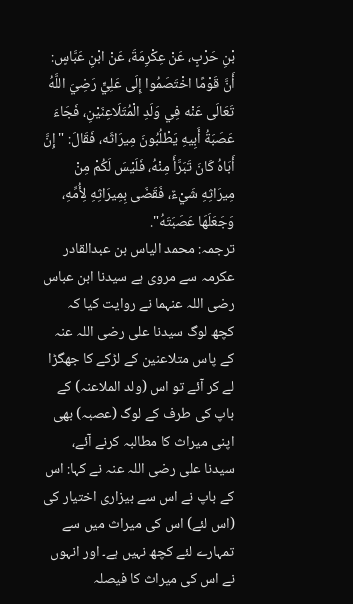بْنِ حَرْبٍ، عَنْ عِكْرِمَةَ، عَنْ ابْنِ عَبَّاسٍ: أَنَّ قَوْمًا اخْتَصَمُوا إِلَى عَلِيٍّ رَضِيَ اللَّهُ تَعَالَى عَنْه فِي وَلَدِ الْمُتَلَاعِنَيْنِ، فَجَاءَ عَصَبَةُ أَبِيهِ يَطْلُبُونَ مِيرَاثَه، فَقَالَ: "إِنَّ أَبَاهُ كَانَ تَبَرَّأَ مِنْهُ، فَلَيْسَ لَكُمْ مِنْ مِيرَاثِهِ شَيْءٌ، فَقَضَى بِمِيرَاثِهِ لِأُمِّهِ، وَجَعَلَهَا عَصَبَتَهُ".
ترجمہ: محمد الیاس بن عبدالقادر
عکرمہ سے مروی ہے سیدنا ابن عباس رضی اللہ عنہما نے روایت کیا کہ کچھ لوگ سیدنا علی رضی اللہ عنہ کے پاس متلاعنین کے لڑکے کا جھگڑا لے کر آئے تو اس (ولد الملاعنہ) کے باپ کی طرف کے لوگ (عصبہ) بھی اپنی میراث کا مطالبہ کرنے آئے، سیدنا علی رضی اللہ عنہ نے کہا: اس کے باپ نے اس سے بیزاری اختیار کی (اس لئے) اس کی میراث میں سے تمہارے لئے کچھ نہیں ہے۔ اور انہوں نے اس کی میراث کا فیصلہ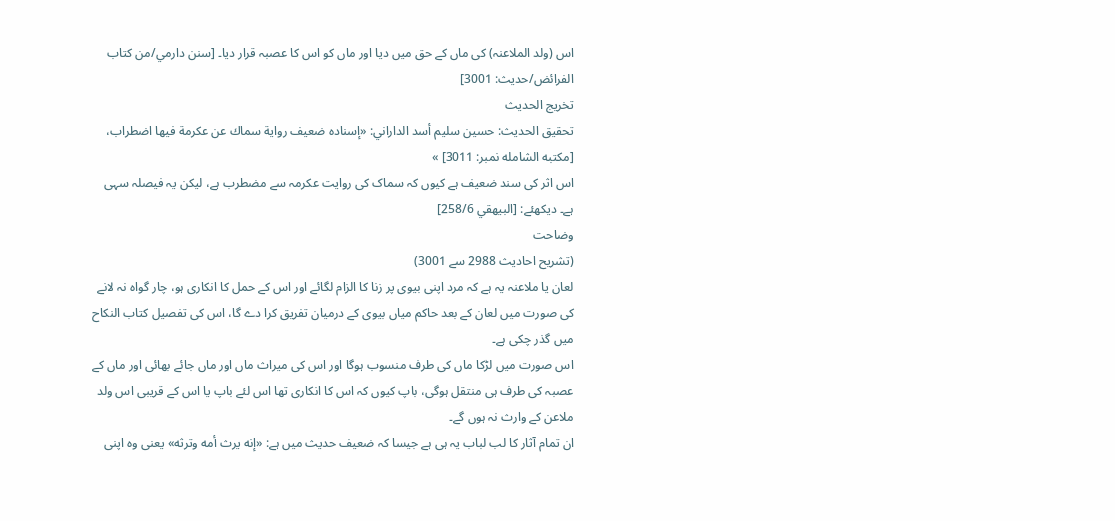اس (ولد الملاعنہ) کی ماں کے حق میں دیا اور ماں کو اس کا عصبہ قرار دیا۔ [سنن دارمي/من كتاب الفرائض/حدیث: 3001]
تخریج الحدیث
تحقيق الحديث: حسين سليم أسد الداراني: «إسناده ضعيف رواية سماك عن عكرمة فيها اضطراب، [مكتبه الشامله نمبر: 3011] »
اس اثر کی سند ضعیف ہے کیوں کہ سماک کی روایت عکرمہ سے مضطرب ہے، لیکن یہ فیصلہ سہی ہے۔ دیکھئے: [البيهقي 258/6]
وضاحت
(تشریح احادیث 2988 سے 3001)
لعان يا ملاعنہ یہ ہے کہ مرد اپنی بیوی پر زنا کا الزام لگائے اور اس کے حمل کا انکاری ہو، چار گواہ نہ لانے کی صورت میں لعان کے بعد حاکم میاں بیوی کے درمیان تفریق کرا دے گا، اس کی تفصیل کتاب النکاح میں گذر چکی ہے۔
اس صورت میں لڑکا ماں کی طرف منسوب ہوگا اور اس کی میراث ماں اور ماں جائے بھائی اور ماں کے عصبہ کی طرف ہی منتقل ہوگی، باپ کیوں کہ اس کا انکاری تھا اس لئے باپ یا اس کے قریبی اس ولد ملاعن کے وارث نہ ہوں گے۔
ان تمام آثار کا لب لباب یہ ہی ہے جیسا کہ ضعیف حدیث میں ہے: «إنه يرث أمه وترثه» یعنی وہ اپنی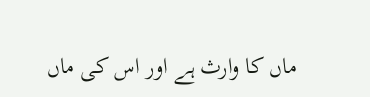ماں کا وارث ہے اور اس کی ماں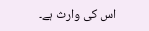اس کی وارث ہے۔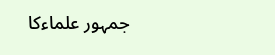جمہور علماءکا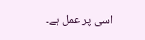اسی پر عمل ہے۔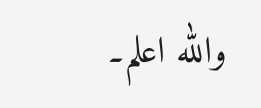والله اعلم۔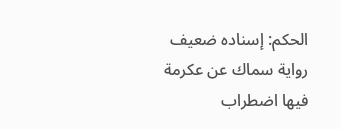الحكم: إسناده ضعيف رواية سماك عن عكرمة فيها اضطراب